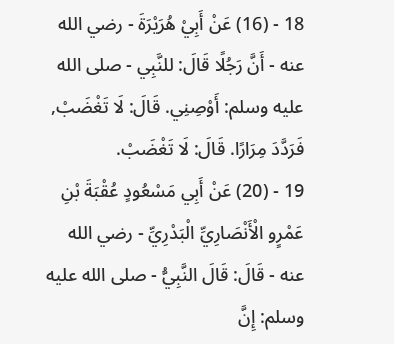18 - (16) عَنْ أَبِيْ هُرَيْرَةَ - رضي الله عنه - أَنَّ رَجُلًا قَالَ: للنَّبِي - صلى الله عليه وسلم: أَوْصِنِي. قَالَ: لَا تَغْضَبْ, فَرَدَّدَ مِرَارًا. قَالَ: لَا تَغْضَبْ.
19 - (20) عَنْ أَبِي مَسْعُودٍ عُقْبَةَ بْنِ عَمْرٍو الْأَنْصَارِيِّ الْبَدْرِيِّ - رضي الله عنه - قَالَ: قَالَ النَّبِيُّ - صلى الله عليه وسلم: إِنَّ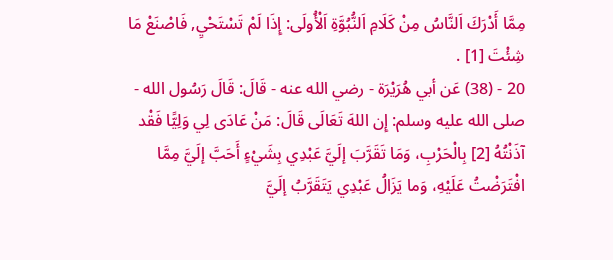مِمَّا أَدْرَكَ اَلنَّاسُ مِنْ كَلَامِ اَلنُّبُوَّةِ اَلْأُولَى: إِذَا لَمْ تَسْتَحْيِ, فَاصْنَعْ مَا شِئْتَ [1] .
20 - (38) عَن أبي هُرَيْرَة - رضي الله عنه - قَالَ: قَالَ رَسُول الله - صلى الله عليه وسلم: إِن اللهَ تَعَالَى قَالَ: مَنْ عَادَى لِي وَلِيًّا فَقْد آذَنْتُهُ [2] بِالْحَرْبِ، وَمَا تَقَرَّبَ إلَيَّ عَبْدِي بِشَيْءٍ أَحَبَّ إلَيَّ مِمَّا افْتَرَضْتُ عَلَيْهِ، وَما يَزَالُ عَبْدِي يَتَقَرَّبُ إلَيَّ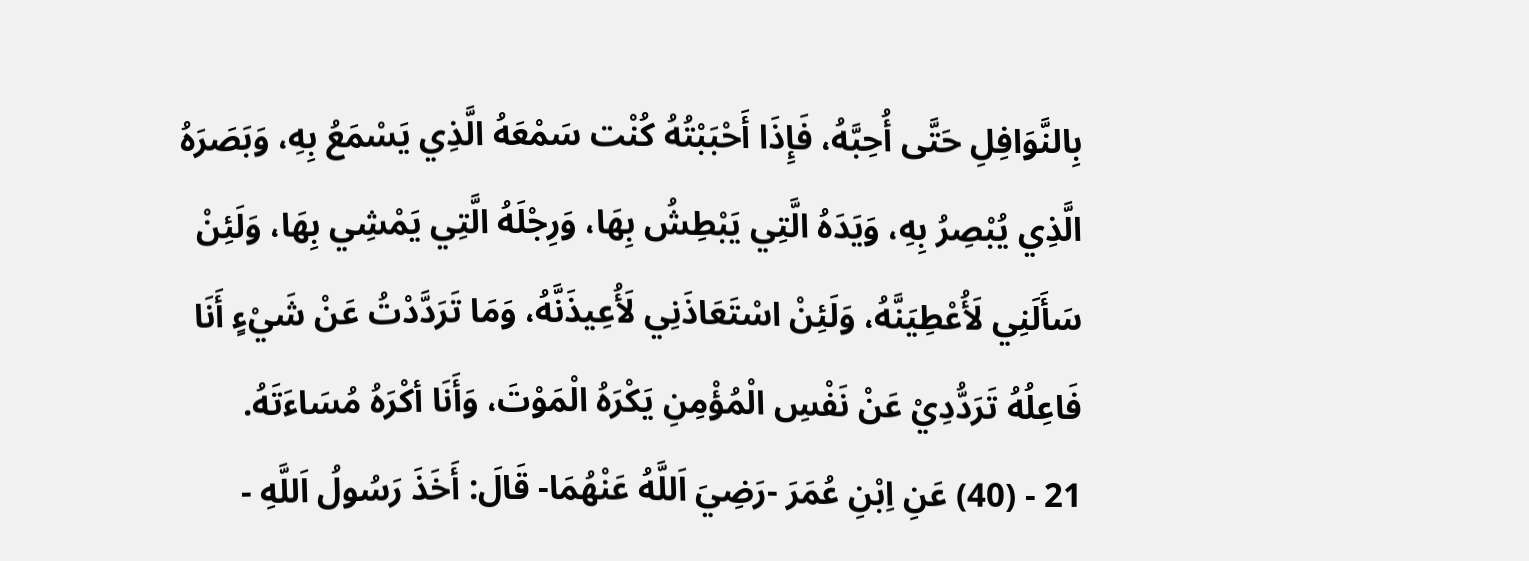بِالنَّوَافِلِ حَتَّى أُحِبَّهُ، فَإِذَا أَحْبَبْتُهُ كُنْت سَمْعَهُ الَّذِي يَسْمَعُ بِهِ، وَبَصَرَهُ الَّذِي يُبْصِرُ بِهِ، وَيَدَهُ الَّتِي يَبْطِشُ بِهَا، وَرِجْلَهُ الَّتِي يَمْشِي بِهَا، وَلَئِنْ سَأَلَنِي لَأُعْطِيَنَّهُ، وَلَئِنْ اسْتَعَاذَنِي لَأُعِيذَنَّهُ، وَمَا تَرَدَّدْتُ عَنْ شَيْءٍ أَنَا فَاعِلُهُ تَرَدُّدِيْ عَنْ نَفْسِ الْمُؤْمِنِ يَكْرَهُ الْمَوْتَ، وَأَنَا أكْرَهُ مُسَاءَتَهُ.
21 - (40) عَنِ اِبْنِ عُمَرَ -رَضِيَ اَللَّهُ عَنْهُمَا- قَالَ: أَخَذَ رَسُولُ اَللَّهِ -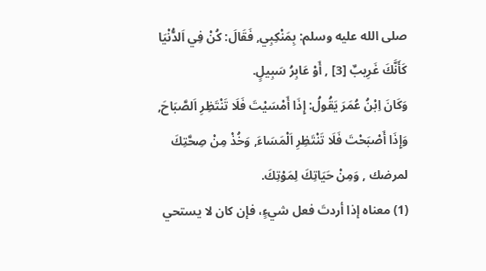صلى الله عليه وسلم: بِمَنْكِبِي, فَقَالَ: كُنْ فِي اَلدُّنْيَا كَأَنَّكَ غَرِيبٌ [3] , أَوْ عَابِرُ سَبِيلٍ.
وَكَانَ اِبْنُ عُمَرَ يَقُولُ: إِذَا أَمْسَيْتَ فَلَا تَنْتَظِرِ اَلصَّبَاحَ, وَإِذَا أَصْبَحْتَ فَلَا تَنْتَظِرِ اَلْمَسَاءَ, وَخُذْ مِنْ صِحَّتِكَ لمرضك , وَمِنْ حَيَاتِكَ لِمَوْتِكَ.
(1) معناه إذا أردتَ فعل شيءٍ، فإن كان لا يستحي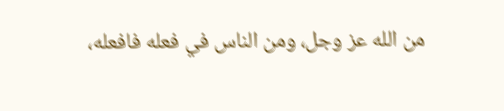من الله عز وجل، ومن الناس في فعله فافعله،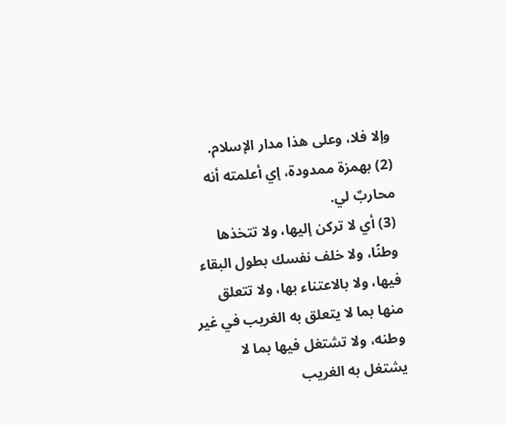وإلا فلا، وعلى هذا مدار الإسلام.
(2) بهمزة ممدودة، إي أعلمته أنه محاربٌ لي.
(3) أي لا تركن إليها، ولا تتخذها وطنًا، ولا خلف نفسك بطول البقاء فيها، ولا بالاعتناء بها، ولا تتعلق منها بما لا يتعلق به الغريب في غير وطنه، ولا تشتغل فيها بما لا يشتغل به الغريب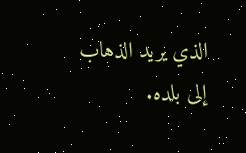الذي يريد الذهاب إلى بلده.